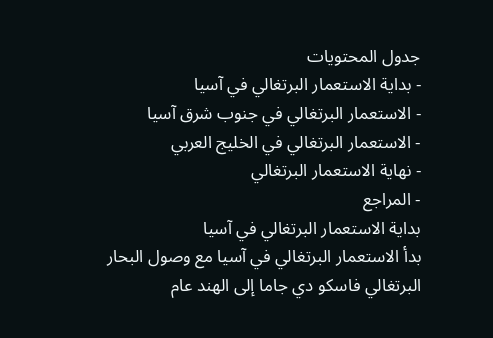جدول المحتويات
- بداية الاستعمار البرتغالي في آسيا
- الاستعمار البرتغالي في جنوب شرق آسيا
- الاستعمار البرتغالي في الخليج العربي
- نهاية الاستعمار البرتغالي
- المراجع
بداية الاستعمار البرتغالي في آسيا
بدأ الاستعمار البرتغالي في آسيا مع وصول البحار البرتغالي فاسكو دي جاما إلى الهند عام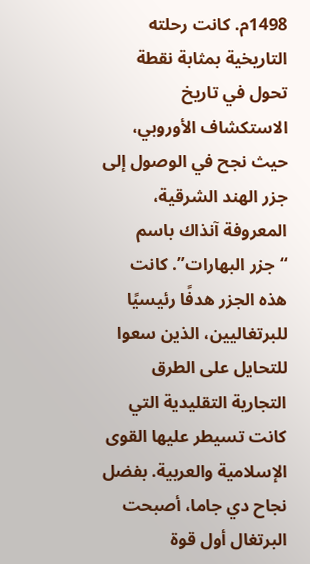1498م. كانت رحلته التاريخية بمثابة نقطة تحول في تاريخ الاستكشاف الأوروبي، حيث نجح في الوصول إلى جزر الهند الشرقية، المعروفة آنذاك باسم “جزر البهارات”. كانت هذه الجزر هدفًا رئيسيًا للبرتغاليين، الذين سعوا للتحايل على الطرق التجارية التقليدية التي كانت تسيطر عليها القوى الإسلامية والعربية. بفضل نجاح دي جاما، أصبحت البرتغال أول قوة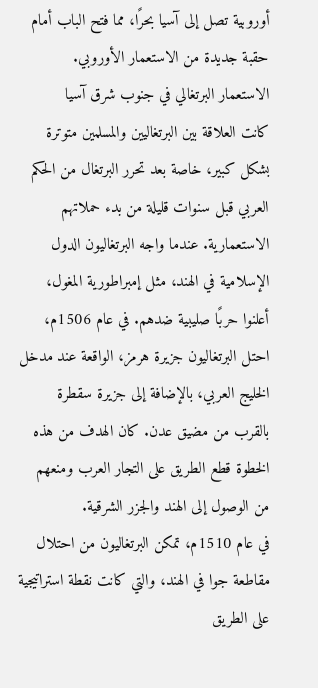أوروبية تصل إلى آسيا بحرًا، مما فتح الباب أمام حقبة جديدة من الاستعمار الأوروبي.
الاستعمار البرتغالي في جنوب شرق آسيا
كانت العلاقة بين البرتغاليين والمسلمين متوترة بشكل كبير، خاصة بعد تحرر البرتغال من الحكم العربي قبل سنوات قليلة من بدء حملاتهم الاستعمارية. عندما واجه البرتغاليون الدول الإسلامية في الهند، مثل إمبراطورية المغول، أعلنوا حربًا صليبية ضدهم. في عام 1506م، احتل البرتغاليون جزيرة هرمز، الواقعة عند مدخل الخليج العربي، بالإضافة إلى جزيرة سقطرة بالقرب من مضيق عدن. كان الهدف من هذه الخطوة قطع الطريق على التجار العرب ومنعهم من الوصول إلى الهند والجزر الشرقية.
في عام 1510م، تمكن البرتغاليون من احتلال مقاطعة جوا في الهند، والتي كانت نقطة استراتيجية على الطريق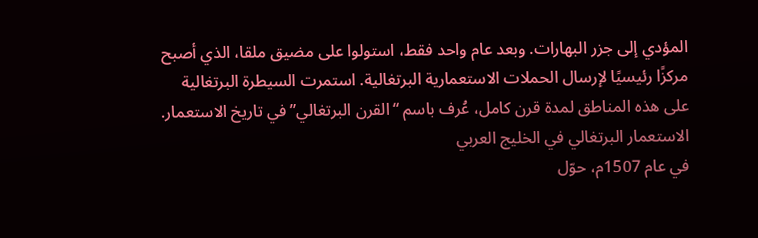المؤدي إلى جزر البهارات. وبعد عام واحد فقط، استولوا على مضيق ملقا، الذي أصبح مركزًا رئيسيًا لإرسال الحملات الاستعمارية البرتغالية. استمرت السيطرة البرتغالية على هذه المناطق لمدة قرن كامل، عُرف باسم “القرن البرتغالي” في تاريخ الاستعمار.
الاستعمار البرتغالي في الخليج العربي
في عام 1507م، حوّل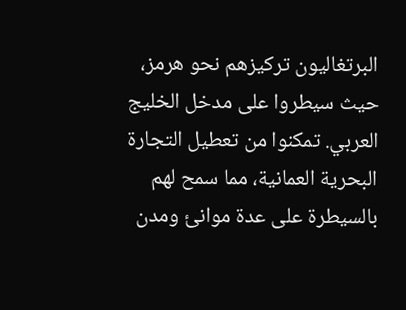البرتغاليون تركيزهم نحو هرمز، حيث سيطروا على مدخل الخليج العربي. تمكنوا من تعطيل التجارة البحرية العمانية، مما سمح لهم بالسيطرة على عدة موانئ ومدن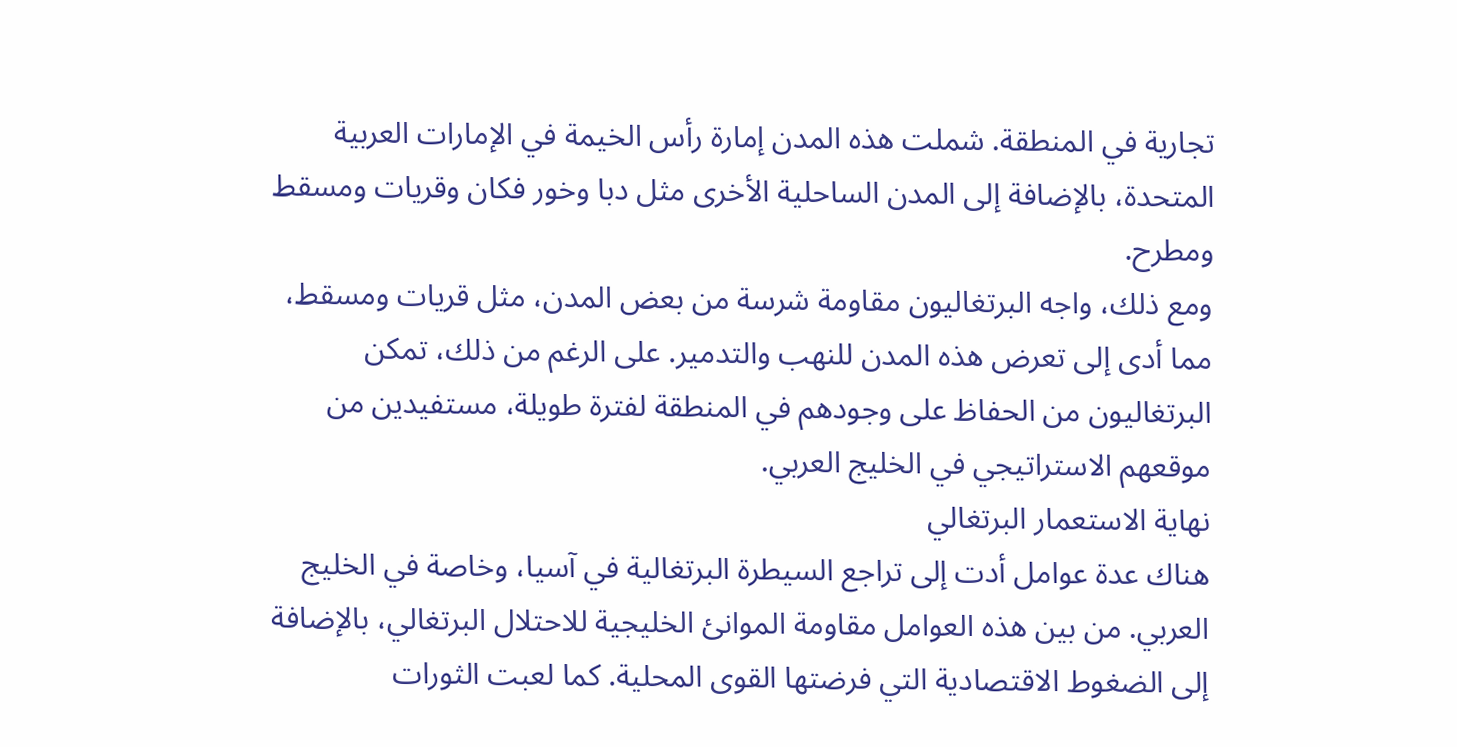تجارية في المنطقة. شملت هذه المدن إمارة رأس الخيمة في الإمارات العربية المتحدة، بالإضافة إلى المدن الساحلية الأخرى مثل دبا وخور فكان وقريات ومسقط ومطرح.
ومع ذلك، واجه البرتغاليون مقاومة شرسة من بعض المدن، مثل قريات ومسقط، مما أدى إلى تعرض هذه المدن للنهب والتدمير. على الرغم من ذلك، تمكن البرتغاليون من الحفاظ على وجودهم في المنطقة لفترة طويلة، مستفيدين من موقعهم الاستراتيجي في الخليج العربي.
نهاية الاستعمار البرتغالي
هناك عدة عوامل أدت إلى تراجع السيطرة البرتغالية في آسيا، وخاصة في الخليج العربي. من بين هذه العوامل مقاومة الموانئ الخليجية للاحتلال البرتغالي، بالإضافة إلى الضغوط الاقتصادية التي فرضتها القوى المحلية. كما لعبت الثورات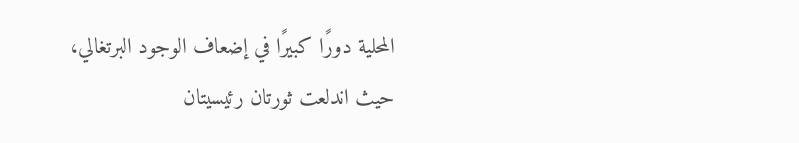المحلية دورًا كبيرًا في إضعاف الوجود البرتغالي، حيث اندلعت ثورتان رئيسيتان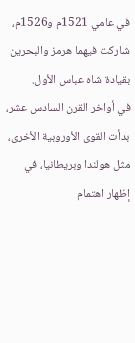في عامي 1521م و1526م، شاركت فيهما هرمز والبحرين بقيادة شاه عباس الأول.
في أواخر القرن السادس عشر، بدأت القوى الأوروبية الأخرى، مثل هولندا وبريطانيا، في إظهار اهتمام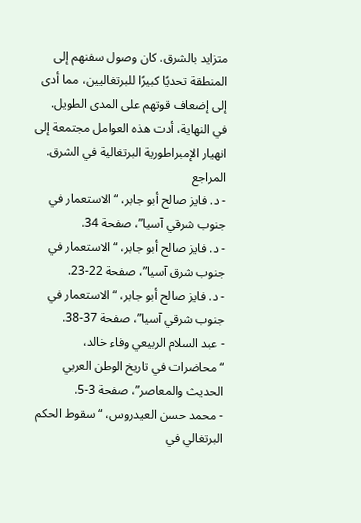متزايد بالشرق. كان وصول سفنهم إلى المنطقة تحديًا كبيرًا للبرتغاليين، مما أدى إلى إضعاف قوتهم على المدى الطويل. في النهاية، أدت هذه العوامل مجتمعة إلى انهيار الإمبراطورية البرتغالية في الشرق.
المراجع
- د. فايز صالح أبو جابر، “الاستعمار في جنوب شرقي آسيا”، صفحة 34.
- د. فايز صالح أبو جابر، “الاستعمار في جنوب شرق آسيا”، صفحة 22-23.
- د. فايز صالح أبو جابر، “الاستعمار في جنوب شرقي آسيا”، صفحة 37-38.
- عبد السلام الربيعي وفاء خالد، “محاضرات في تاريخ الوطن العربي الحديث والمعاصر”، صفحة 3-5.
- محمد حسن العيدروس، “سقوط الحكم البرتغالي في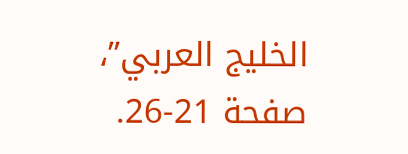الخليج العربي”، صفحة 21-26.